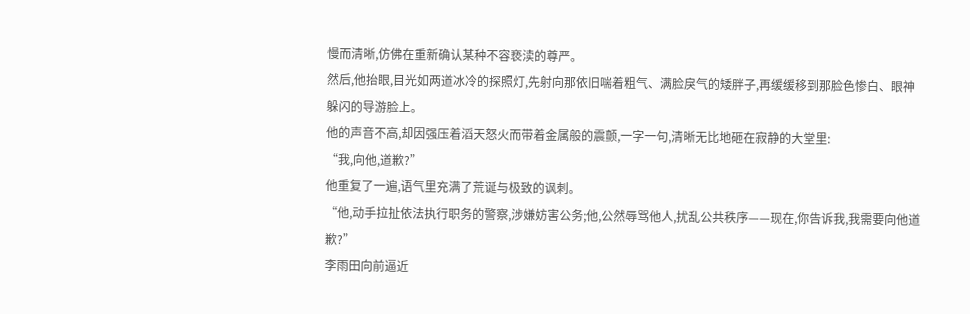慢而清晰,仿佛在重新确认某种不容亵渎的尊严。
然后,他抬眼,目光如两道冰冷的探照灯,先射向那依旧喘着粗气、满脸戾气的矮胖子,再缓缓移到那脸色惨白、眼神躲闪的导游脸上。
他的声音不高,却因强压着滔天怒火而带着金属般的震颤,一字一句,清晰无比地砸在寂静的大堂里:
“我,向他,道歉?”
他重复了一遍,语气里充满了荒诞与极致的讽刺。
“他,动手拉扯依法执行职务的警察,涉嫌妨害公务;他,公然辱骂他人,扰乱公共秩序——现在,你告诉我,我需要向他道歉?”
李雨田向前逼近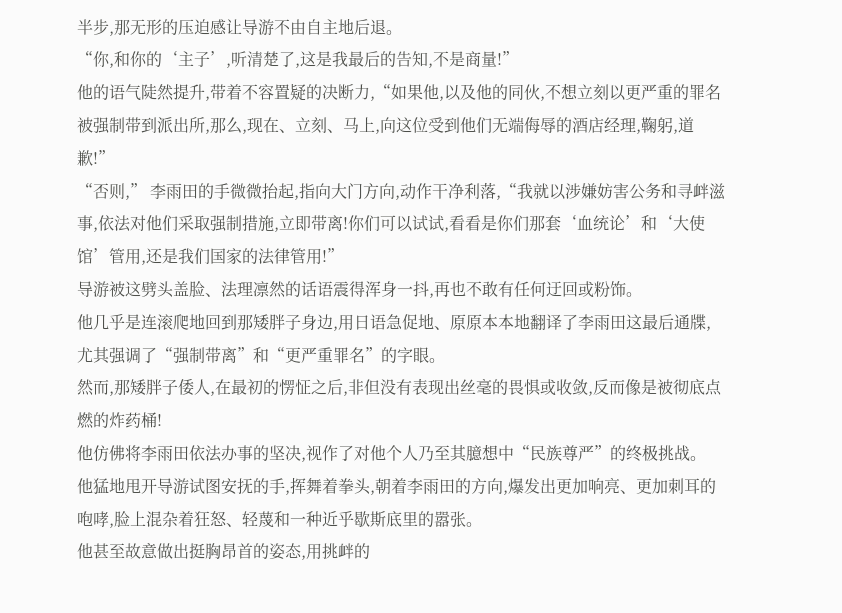半步,那无形的压迫感让导游不由自主地后退。
“你,和你的‘主子’,听清楚了,这是我最后的告知,不是商量!”
他的语气陡然提升,带着不容置疑的决断力,“如果他,以及他的同伙,不想立刻以更严重的罪名被强制带到派出所,那么,现在、立刻、马上,向这位受到他们无端侮辱的酒店经理,鞠躬,道歉!”
“否则,” 李雨田的手微微抬起,指向大门方向,动作干净利落,“我就以涉嫌妨害公务和寻衅滋事,依法对他们采取强制措施,立即带离!你们可以试试,看看是你们那套‘血统论’和‘大使馆’管用,还是我们国家的法律管用!”
导游被这劈头盖脸、法理凛然的话语震得浑身一抖,再也不敢有任何迂回或粉饰。
他几乎是连滚爬地回到那矮胖子身边,用日语急促地、原原本本地翻译了李雨田这最后通牒,尤其强调了“强制带离”和“更严重罪名”的字眼。
然而,那矮胖子倭人,在最初的愣怔之后,非但没有表现出丝毫的畏惧或收敛,反而像是被彻底点燃的炸药桶!
他仿佛将李雨田依法办事的坚决,视作了对他个人乃至其臆想中“民族尊严”的终极挑战。
他猛地甩开导游试图安抚的手,挥舞着拳头,朝着李雨田的方向,爆发出更加响亮、更加刺耳的咆哮,脸上混杂着狂怒、轻蔑和一种近乎歇斯底里的嚣张。
他甚至故意做出挺胸昂首的姿态,用挑衅的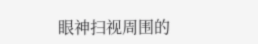眼神扫视周围的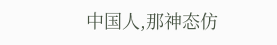中国人,那神态仿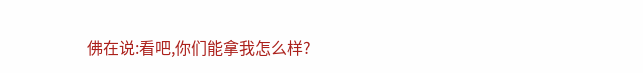佛在说:看吧,你们能拿我怎么样?